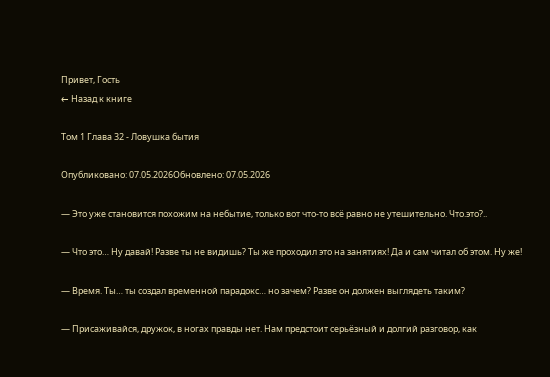Привет, Гость
← Назад к книге

Том 1 Глава 32 - Ловушка бытия

Опубликовано: 07.05.2026Обновлено: 07.05.2026

— Это уже становится похожим на небытие, только вот что-то всё равно не утешительно. Что.это?..

— Что это… Ну давай! Разве ты не видишь? Ты же проходил это на занятиях! Да и сам читал об этом. Ну же!

— Время. Ты… ты создал временной парадокс… но зачем? Разве он должен выглядеть таким?

— Присаживайся, дружок, в ногах правды нет. Нам предстоит серьёзный и долгий разговор, как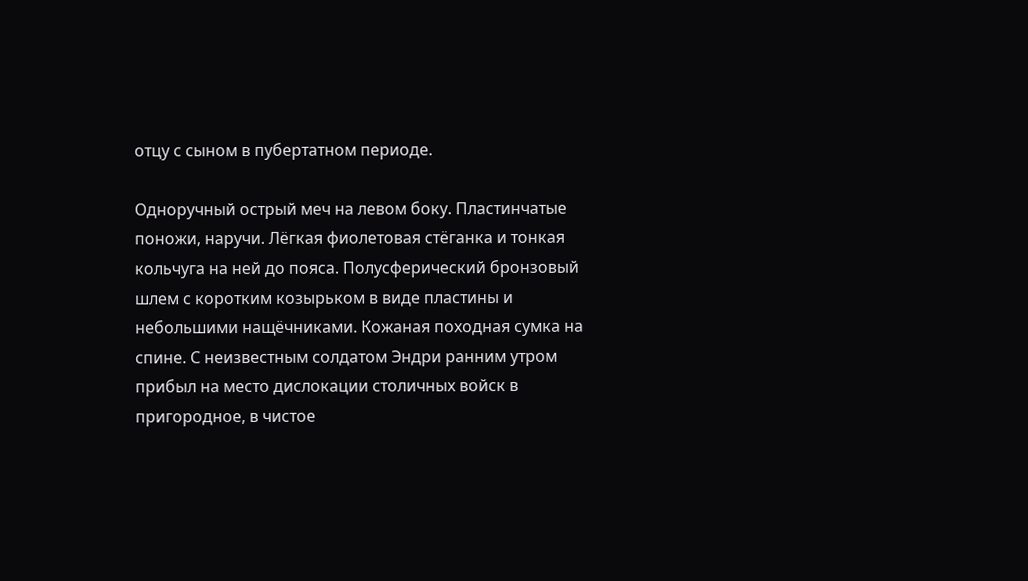отцу с сыном в пубертатном периоде.

Одноручный острый меч на левом боку. Пластинчатые поножи, наручи. Лёгкая фиолетовая стёганка и тонкая кольчуга на ней до пояса. Полусферический бронзовый шлем с коротким козырьком в виде пластины и небольшими нащёчниками. Кожаная походная сумка на спине. С неизвестным солдатом Эндри ранним утром прибыл на место дислокации столичных войск в пригородное, в чистое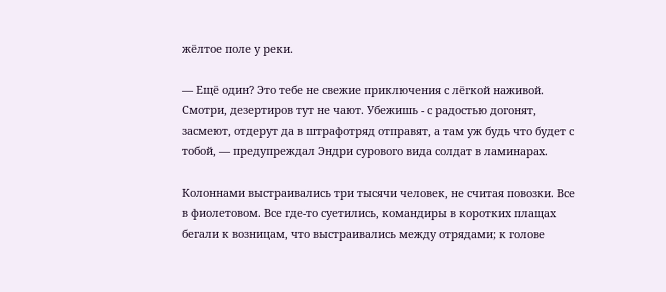жёлтое поле у реки.

— Ещё один? Это тебе не свежие приключения с лёгкой наживой. Смотри, дезертиров тут не чают. Убежишь - с радостью догонят, засмеют, отдерут да в штрафотряд отправят, а там уж будь что будет с тобой, — предупреждал Эндри сурового вида солдат в ламинарах.

Колоннами выстраивались три тысячи человек, не считая повозки. Все в фиолетовом. Все где-то суетились, командиры в коротких плащах бегали к возницам, что выстраивались между отрядами; к голове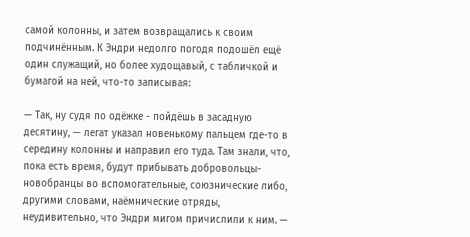самой колонны, и затем возвращались к своим подчинённым. К Эндри недолго погодя подошёл ещё один служащий, но более худощавый, с табличкой и бумагой на ней, что-то записывая:

— Так, ну судя по одёжке - пойдёшь в засадную десятину, — легат указал новенькому пальцем где-то в середину колонны и направил его туда. Там знали, что, пока есть время, будут прибывать добровольцы-новобранцы во вспомогательные, союзнические либо, другими словами, наёмнические отряды, неудивительно, что Эндри мигом причислили к ним. —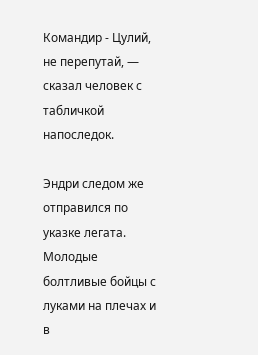Командир - Цулий, не перепутай, — сказал человек с табличкой напоследок.

Эндри следом же отправился по указке легата. Молодые болтливые бойцы с луками на плечах и в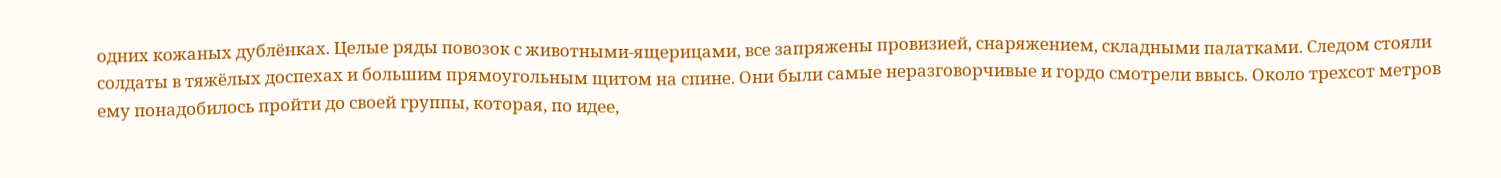одних кожаных дублёнках. Целые ряды повозок с животными-ящерицами, все запряжены провизией, снаряжением, складными палатками. Следом стояли солдаты в тяжёлых доспехах и большим прямоугольным щитом на спине. Они были самые неразговорчивые и гордо смотрели ввысь. Около трехсот метров ему понадобилось пройти до своей группы, которая, по идее,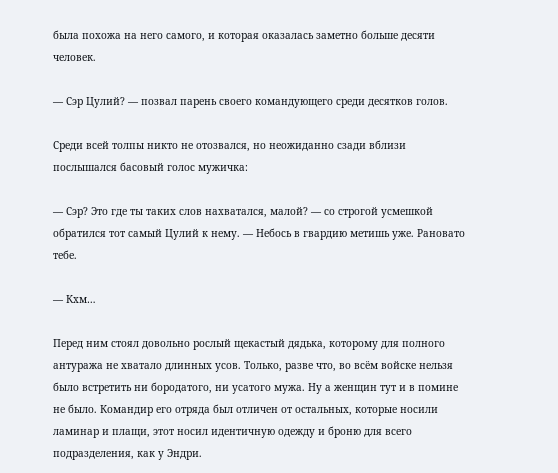была похожа на него самого, и которая оказалась заметно больше десяти человек.

— Сэр Цулий? — позвал парень своего командующего среди десятков голов.

Среди всей толпы никто не отозвался, но неожиданно сзади вблизи послышался басовый голос мужичка:

— Сэр? Это где ты таких слов нахватался, малой? — со строгой усмешкой обратился тот самый Цулий к нему. — Небось в гвардию метишь уже. Рановато тебе.

— Кхм…

Перед ним стоял довольно рослый щекастый дядька, которому для полного антуража не хватало длинных усов. Только, разве что, во всём войске нельзя было встретить ни бородатого, ни усатого мужа. Ну а женщин тут и в помине не было. Командир его отряда был отличен от остальных, которые носили ламинар и плащи, этот носил идентичную одежду и броню для всего подразделения, как у Эндри.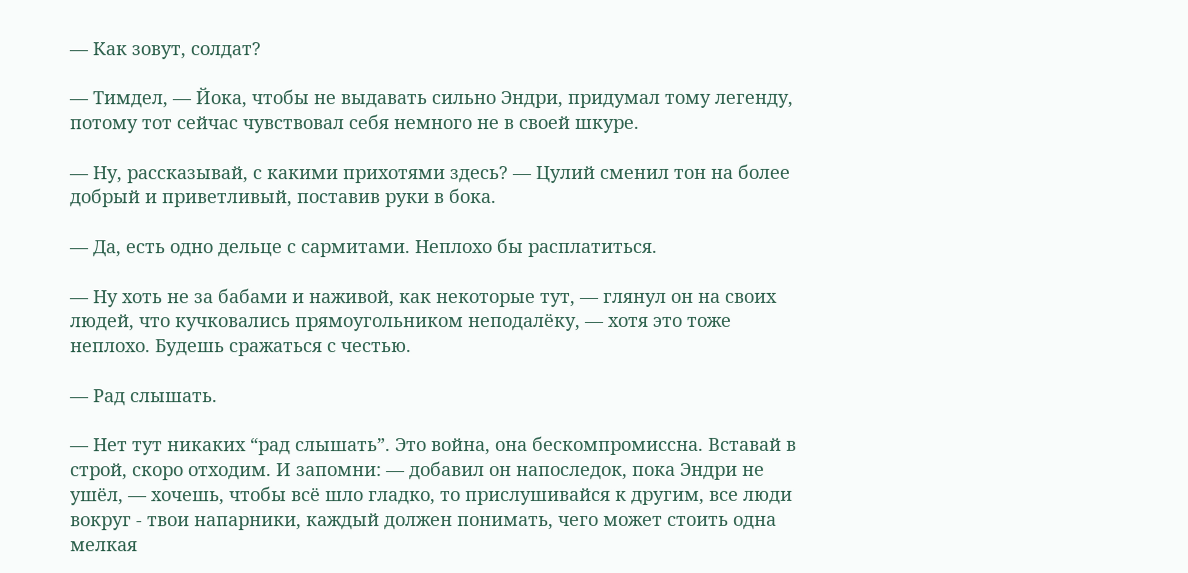— Как зовут, солдат?

— Тимдел, — Йока, чтобы не выдавать сильно Эндри, придумал тому легенду, потому тот сейчас чувствовал себя немного не в своей шкуре.

— Ну, рассказывай, с какими прихотями здесь? — Цулий сменил тон на более добрый и приветливый, поставив руки в бока.

— Да, есть одно дельце с сармитами. Неплохо бы расплатиться.

— Ну хоть не за бабами и наживой, как некоторые тут, — глянул он на своих людей, что кучковались прямоугольником неподалёку, — хотя это тоже неплохо. Будешь сражаться с честью.

— Рад слышать.

— Нет тут никаких “рад слышать”. Это война, она бескомпромиссна. Вставай в строй, скоро отходим. И запомни: — добавил он напоследок, пока Эндри не ушёл, — хочешь, чтобы всё шло гладко, то прислушивайся к другим, все люди вокруг - твои напарники, каждый должен понимать, чего может стоить одна мелкая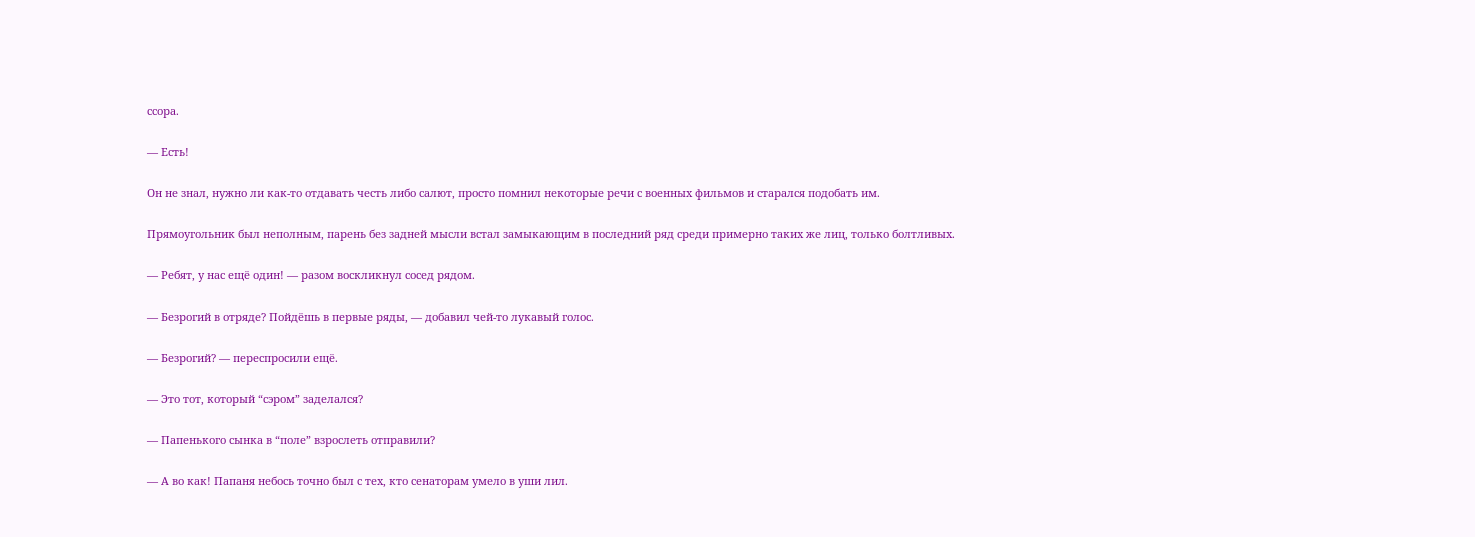ссора.

— Есть!

Он не знал, нужно ли как-то отдавать честь либо салют, просто помнил некоторые речи с военных фильмов и старался подобать им.

Прямоугольник был неполным, парень без задней мысли встал замыкающим в последний ряд среди примерно таких же лиц, только болтливых.

— Ребят, у нас ещё один! — разом воскликнул сосед рядом.

— Безрогий в отряде? Пойдёшь в первые ряды, — добавил чей-то лукавый голос.

— Безрогий? — переспросили ещё.

— Это тот, который “сэром” заделался?

— Папенького сынка в “поле” взрослеть отправили?

— А во как! Папаня небось точно был с тех, кто сенаторам умело в уши лил.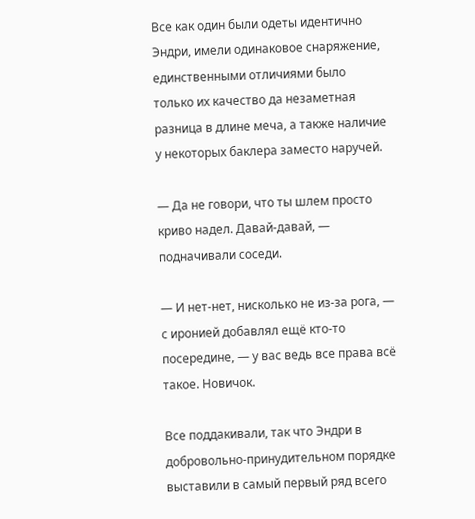Все как один были одеты идентично Эндри, имели одинаковое снаряжение, единственными отличиями было только их качество да незаметная разница в длине меча, а также наличие у некоторых баклера заместо наручей.

— Да не говори, что ты шлем просто криво надел. Давай-давай, — подначивали соседи.

— И нет-нет, нисколько не из-за рога, — с иронией добавлял ещё кто-то посередине, — у вас ведь все права всё такое. Новичок.

Все поддакивали, так что Эндри в добровольно-принудительном порядке выставили в самый первый ряд всего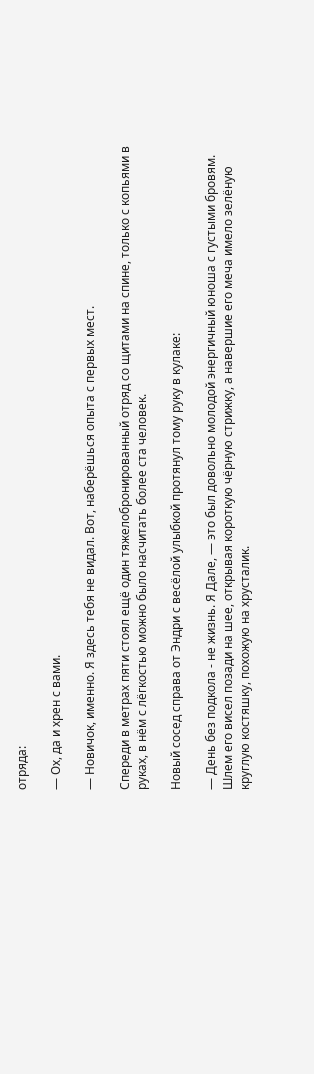отряда:

— Ох, да и хрен с вами.

— Новичок, именно. Я здесь тебя не видал. Вот, наберёшься опыта с первых мест.

Спереди в метрах пяти стоял ещё один тяжелобронированный отряд со щитами на спине, только с копьями в руках, в нём с лёгкостью можно было насчитать более ста человек.

Новый сосед справа от Эндри с весёлой улыбкой протянул тому руку в кулаке:

— День без подкола - не жизнь. Я Дале, — это был довольно молодой энергичный юноша с густыми бровям. Шлем его висел позади на шее, открывая короткую чёрную стрижку, а навершие его меча имело зелёную круглую костяшку, похожую на хрусталик.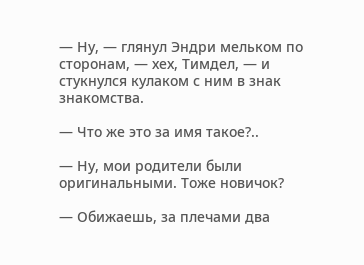— Ну, — глянул Эндри мельком по сторонам, — хех, Тимдел, — и стукнулся кулаком с ним в знак знакомства.

— Что же это за имя такое?..

— Ну, мои родители были оригинальными. Тоже новичок?

— Обижаешь, за плечами два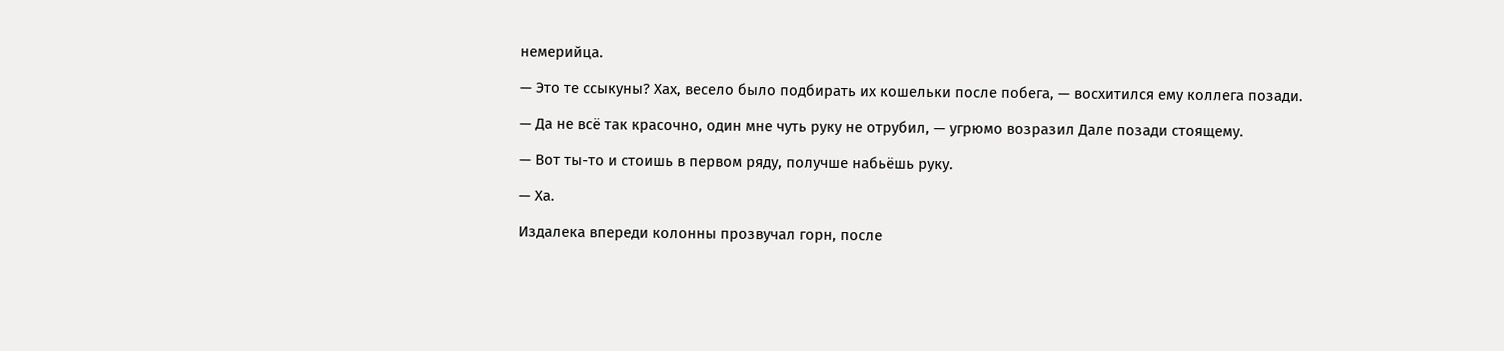немерийца.

— Это те ссыкуны? Хах, весело было подбирать их кошельки после побега, — восхитился ему коллега позади.

— Да не всё так красочно, один мне чуть руку не отрубил, — угрюмо возразил Дале позади стоящему.

— Вот ты-то и стоишь в первом ряду, получше набьёшь руку.

— Ха.

Издалека впереди колонны прозвучал горн, после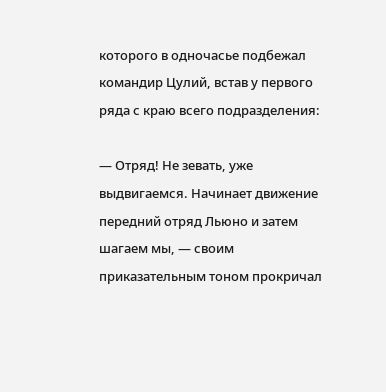которого в одночасье подбежал командир Цулий, встав у первого ряда с краю всего подразделения:

— Отряд! Не зевать, уже выдвигаемся. Начинает движение передний отряд Льюно и затем шагаем мы, — своим приказательным тоном прокричал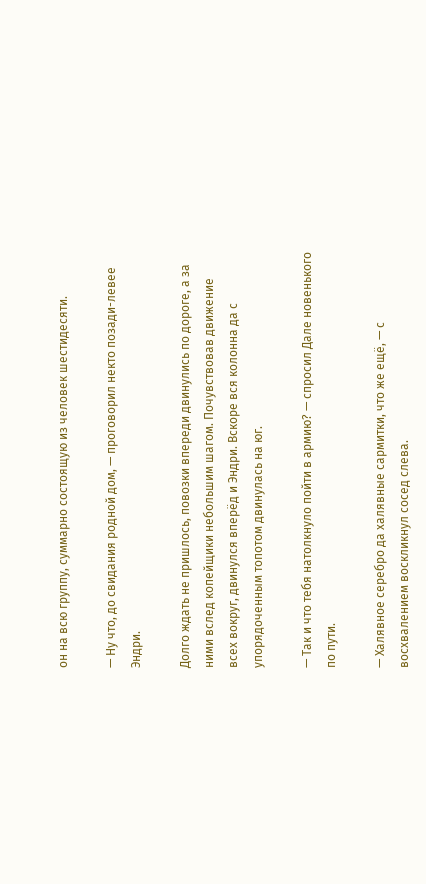он на всю группу, суммарно состоящую из человек шестидесяти.

— Ну что, до свидания родной дом, — проговорил некто позади-левее Эндри.

Долго ждать не пришлось, повозки впереди двинулись по дороге, а за ними вслед копейщики небольшим шагом. Почувствовав движение всех вокруг, двинулся вперёд и Эндри. Вскоре вся колонна да с упорядоченным топотом двинулась на юг.

— Так и что тебя натолкнуло пойти в армию? — спросил Дале новенького по пути.

— Халявное серебро да халявные сармитки, что же ещё, — с восхвалением воскликнул сосед слева.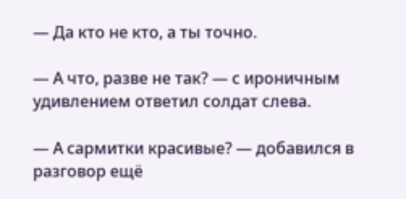— Да кто не кто, а ты точно.

— А что, разве не так? — с ироничным удивлением ответил солдат слева.

— А сармитки красивые? — добавился в разговор ещё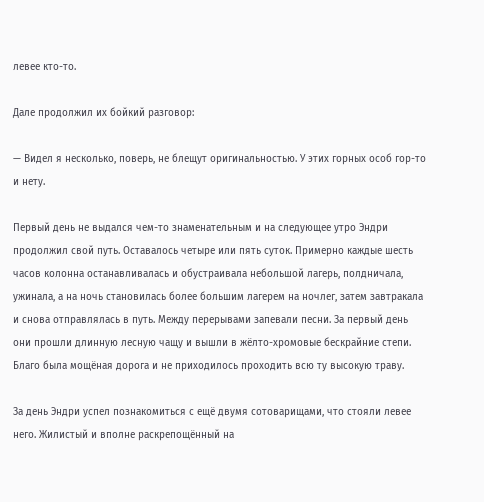левее кто-то.

Дале продолжил их бойкий разговор:

— Видел я несколько, поверь, не блещут оригинальностью. У этих горных особ гор-то и нету.

Первый день не выдался чем-то знаменательным и на следующее утро Эндри продолжил свой путь. Оставалось четыре или пять суток. Примерно каждые шесть часов колонна останавливалась и обустраивала небольшой лагерь, полдничала, ужинала, а на ночь становилась более большим лагерем на ночлег, затем завтракала и снова отправлялась в путь. Между перерывами запевали песни. За первый день они прошли длинную лесную чащу и вышли в жёлто-хромовые бескрайние степи. Благо была мощёная дорога и не приходилось проходить всю ту высокую траву.

За день Эндри успел познакомиться с ещё двумя сотоварищами, что стояли левее него. Жилистый и вполне раскрепощённый на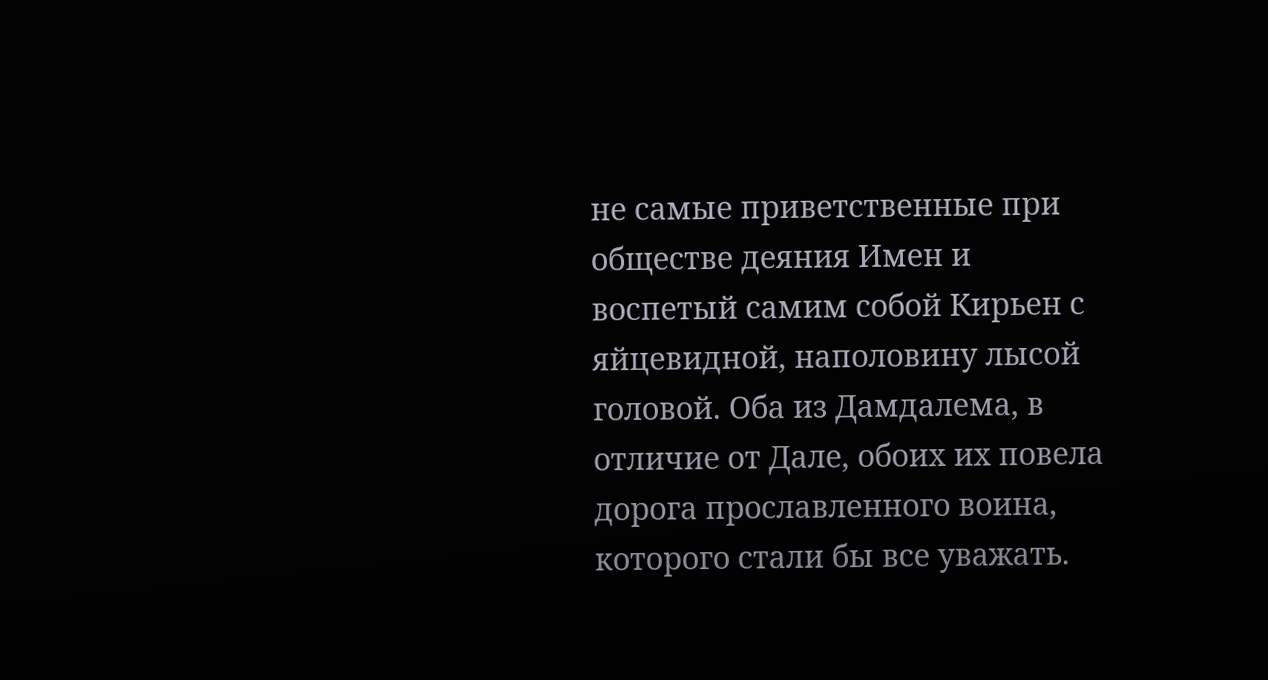не самые приветственные при обществе деяния Имен и воспетый самим собой Кирьен с яйцевидной, наполовину лысой головой. Оба из Дамдалема, в отличие от Дале, обоих их повела дорога прославленного воина, которого стали бы все уважать.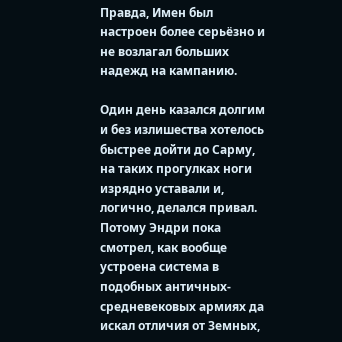Правда, Имен был настроен более серьёзно и не возлагал больших надежд на кампанию.

Один день казался долгим и без излишества хотелось быстрее дойти до Сарму, на таких прогулках ноги изрядно уставали и, логично, делался привал. Потому Эндри пока смотрел, как вообще устроена система в подобных античных-средневековых армиях да искал отличия от Земных,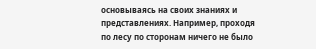основываясь на своих знаниях и представлениях. Например, проходя по лесу по сторонам ничего не было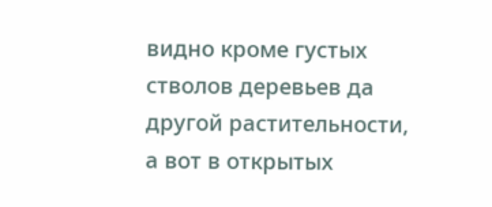видно кроме густых стволов деревьев да другой растительности, а вот в открытых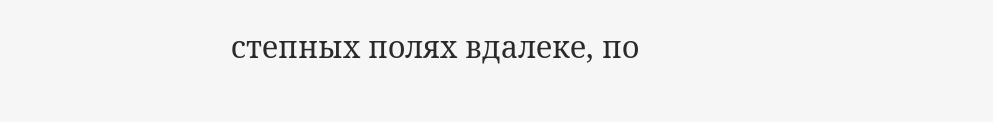степных полях вдалеке, по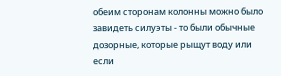обеим сторонам колонны можно было завидеть силуэты - то были обычные дозорные, которые рыщут воду или если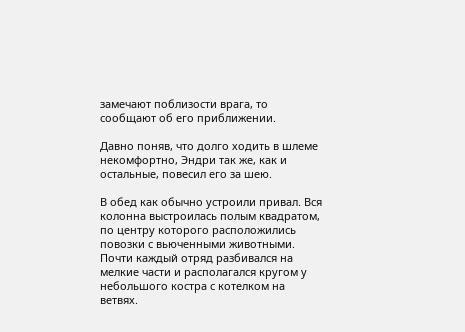замечают поблизости врага, то сообщают об его приближении.

Давно поняв, что долго ходить в шлеме некомфортно, Эндри так же, как и остальные, повесил его за шею.

В обед как обычно устроили привал. Вся колонна выстроилась полым квадратом, по центру которого расположились повозки с вьюченными животными. Почти каждый отряд разбивался на мелкие части и располагался кругом у небольшого костра с котелком на ветвях.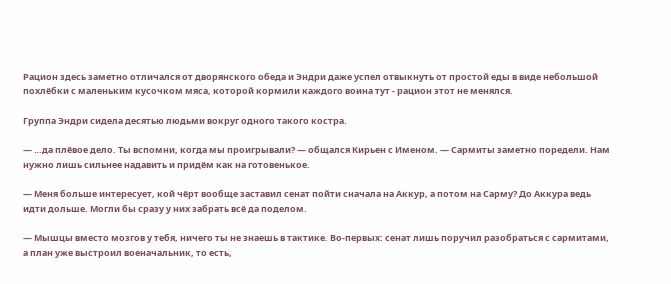Рацион здесь заметно отличался от дворянского обеда и Эндри даже успел отвыкнуть от простой еды в виде небольшой похлёбки с маленьким кусочком мяса, которой кормили каждого воина тут - рацион этот не менялся.

Группа Эндри сидела десятью людьми вокруг одного такого костра.

— …да плёвое дело. Ты вспомни, когда мы проигрывали? — общался Кирьен с Именом. — Сармиты заметно поредели. Нам нужно лишь сильнее надавить и придём как на готовенькое.

— Меня больше интересует, кой чёрт вообще заставил сенат пойти сначала на Аккур, а потом на Сарму? До Аккура ведь идти дольше. Могли бы сразу у них забрать всё да поделом.

— Мышцы вместо мозгов у тебя, ничего ты не знаешь в тактике. Во-первых: сенат лишь поручил разобраться с сармитами, а план уже выстроил военачальник, то есть,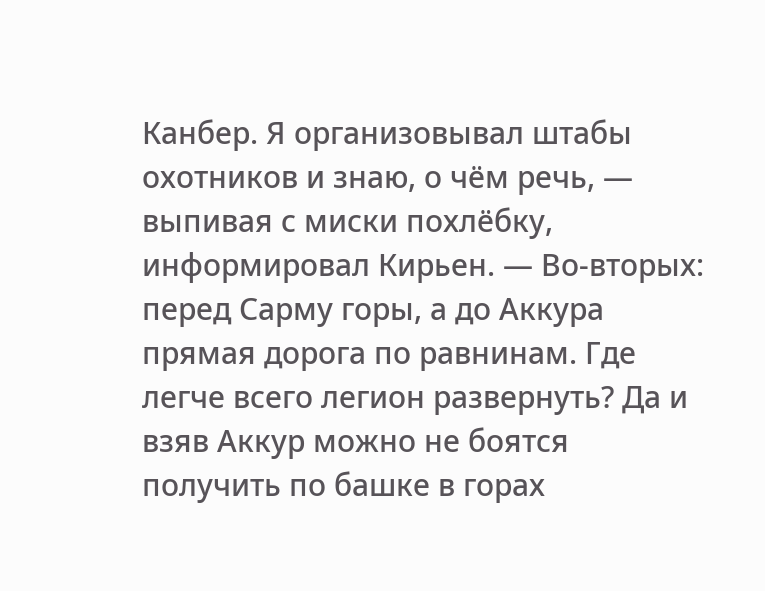Канбер. Я организовывал штабы охотников и знаю, о чём речь, — выпивая с миски похлёбку, информировал Кирьен. — Во-вторых: перед Сарму горы, а до Аккура прямая дорога по равнинам. Где легче всего легион развернуть? Да и взяв Аккур можно не боятся получить по башке в горах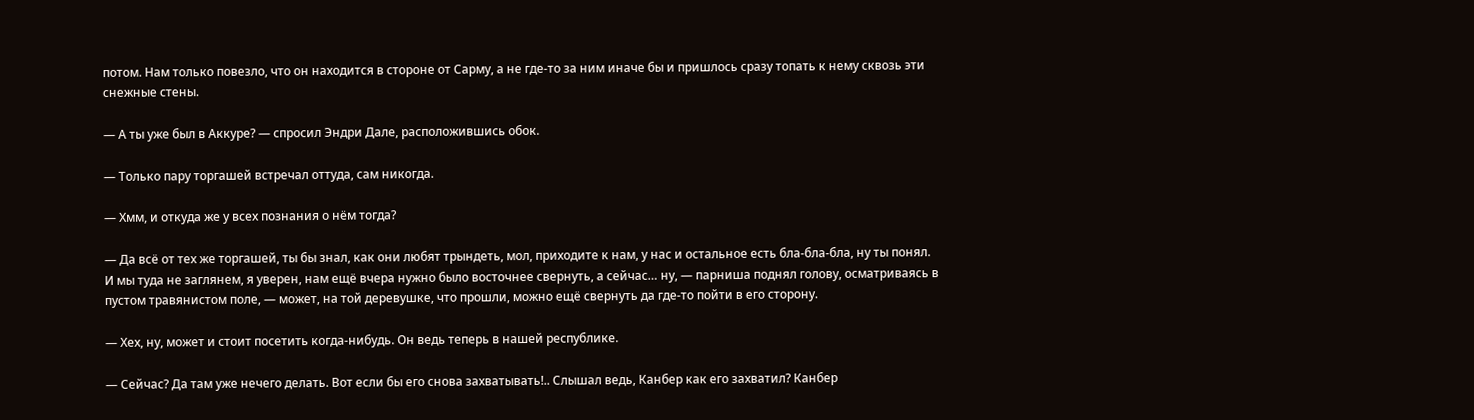потом. Нам только повезло, что он находится в стороне от Сарму, а не где-то за ним иначе бы и пришлось сразу топать к нему сквозь эти снежные стены.

— А ты уже был в Аккуре? — спросил Эндри Дале, расположившись обок.

— Только пару торгашей встречал оттуда, сам никогда.

— Хмм, и откуда же у всех познания о нём тогда?

— Да всё от тех же торгашей, ты бы знал, как они любят трындеть, мол, приходите к нам, у нас и остальное есть бла-бла-бла, ну ты понял. И мы туда не заглянем, я уверен, нам ещё вчера нужно было восточнее свернуть, а сейчас… ну, — парниша поднял голову, осматриваясь в пустом травянистом поле, — может, на той деревушке, что прошли, можно ещё свернуть да где-то пойти в его сторону.

— Хех, ну, может и стоит посетить когда-нибудь. Он ведь теперь в нашей республике.

— Сейчас? Да там уже нечего делать. Вот если бы его снова захватывать!.. Слышал ведь, Канбер как его захватил? Канбер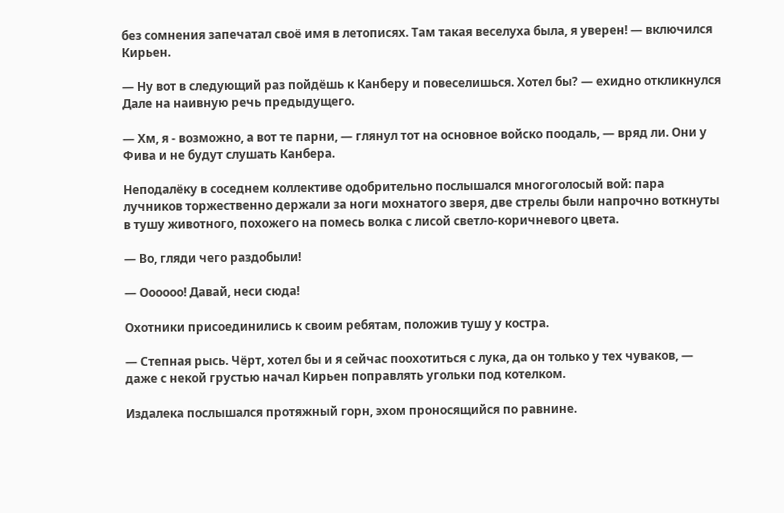без сомнения запечатал своё имя в летописях. Там такая веселуха была, я уверен! — включился Кирьен.

— Ну вот в следующий раз пойдёшь к Канберу и повеселишься. Хотел бы? — ехидно откликнулся Дале на наивную речь предыдущего.

— Хм, я - возможно, а вот те парни, — глянул тот на основное войско поодаль, — вряд ли. Они у Фива и не будут слушать Канбера.

Неподалёку в соседнем коллективе одобрительно послышался многоголосый вой: пара лучников торжественно держали за ноги мохнатого зверя, две стрелы были напрочно воткнуты в тушу животного, похожего на помесь волка с лисой светло-коричневого цвета.

— Во, гляди чего раздобыли!

— Оооооо! Давай, неси сюда!

Охотники присоединились к своим ребятам, положив тушу у костра.

— Степная рысь. Чёрт, хотел бы и я сейчас поохотиться с лука, да он только у тех чуваков, — даже с некой грустью начал Кирьен поправлять угольки под котелком.

Издалека послышался протяжный горн, эхом проносящийся по равнине.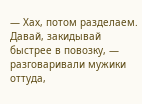— Хах, потом разделаем. Давай, закидывай быстрее в повозку, — разговаривали мужики оттуда,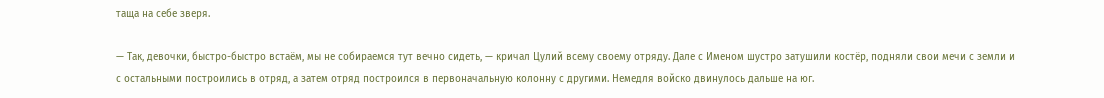таща на себе зверя.

— Так, девочки, быстро-быстро встаём, мы не собираемся тут вечно сидеть, — кричал Цулий всему своему отряду. Дале с Именом шустро затушили костёр, подняли свои мечи с земли и с остальными построились в отряд, а затем отряд построился в первоначальную колонну с другими. Немедля войско двинулось дальше на юг.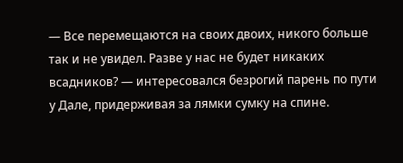— Все перемещаются на своих двоих, никого больше так и не увидел. Разве у нас не будет никаких всадников? — интересовался безрогий парень по пути у Дале, придерживая за лямки сумку на спине.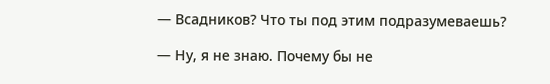— Всадников? Что ты под этим подразумеваешь?

— Ну, я не знаю. Почему бы не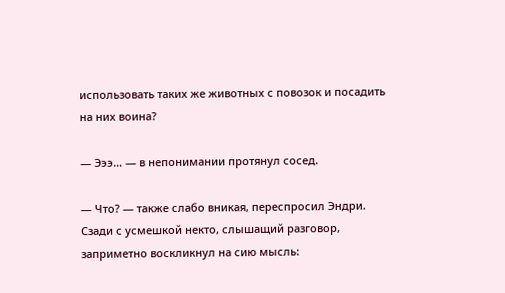использовать таких же животных с повозок и посадить на них воина?

— Эээ… — в непонимании протянул сосед.

— Что? — также слабо вникая, переспросил Эндри. Сзади с усмешкой некто, слышащий разговор, заприметно воскликнул на сию мысль: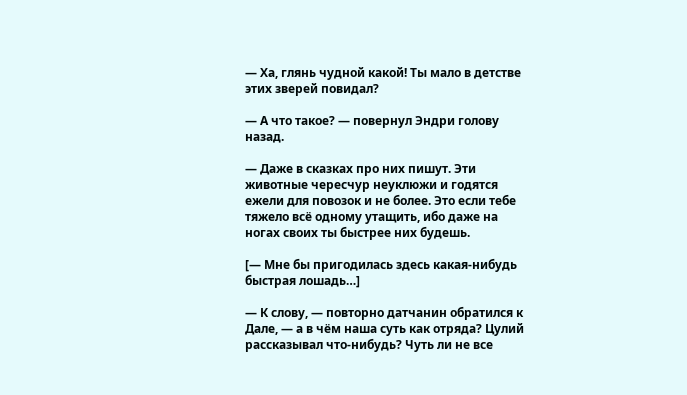— Ха, глянь чудной какой! Ты мало в детстве этих зверей повидал?

— А что такое? — повернул Эндри голову назад.

— Даже в сказках про них пишут. Эти животные чересчур неуклюжи и годятся ежели для повозок и не более. Это если тебе тяжело всё одному утащить, ибо даже на ногах своих ты быстрее них будешь.

[— Мне бы пригодилась здесь какая-нибудь быстрая лошадь…]

— К слову, — повторно датчанин обратился к Дале, — а в чём наша суть как отряда? Цулий рассказывал что-нибудь? Чуть ли не все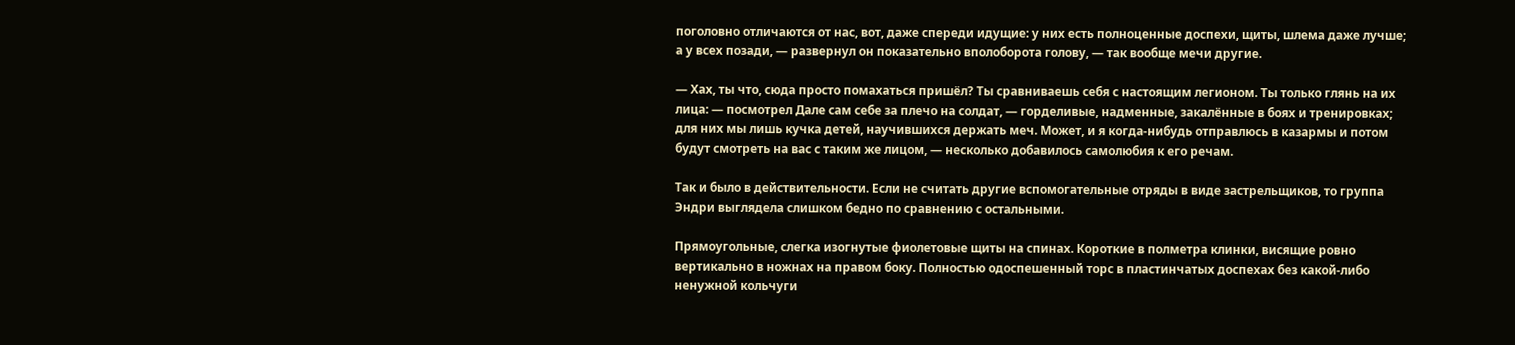поголовно отличаются от нас, вот, даже спереди идущие: у них есть полноценные доспехи, щиты, шлема даже лучше; а у всех позади, — развернул он показательно вполоборота голову, — так вообще мечи другие.

— Хах, ты что, сюда просто помахаться пришёл? Ты сравниваешь себя с настоящим легионом. Ты только глянь на их лица: — посмотрел Дале сам себе за плечо на солдат, — горделивые, надменные, закалённые в боях и тренировках; для них мы лишь кучка детей, научившихся держать меч. Может, и я когда-нибудь отправлюсь в казармы и потом будут смотреть на вас с таким же лицом, — несколько добавилось самолюбия к его речам.

Так и было в действительности. Если не считать другие вспомогательные отряды в виде застрельщиков, то группа Эндри выглядела слишком бедно по сравнению с остальными.

Прямоугольные, слегка изогнутые фиолетовые щиты на спинах. Короткие в полметра клинки, висящие ровно вертикально в ножнах на правом боку. Полностью одоспешенный торс в пластинчатых доспехах без какой-либо ненужной кольчуги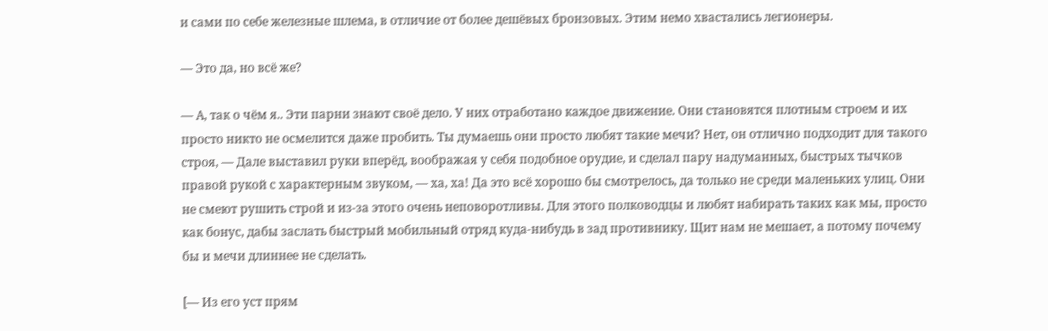и сами по себе железные шлема, в отличие от более дешёвых бронзовых. Этим немо хвастались легионеры.

— Это да, но всё же?

— А, так о чём я.. Эти парни знают своё дело. У них отработано каждое движение. Они становятся плотным строем и их просто никто не осмелится даже пробить. Ты думаешь они просто любят такие мечи? Нет, он отлично подходит для такого строя, — Дале выставил руки вперёд, воображая у себя подобное орудие, и сделал пару надуманных, быстрых тычков правой рукой с характерным звуком, — ха, ха! Да это всё хорошо бы смотрелось, да только не среди маленьких улиц. Они не смеют рушить строй и из-за этого очень неповоротливы. Для этого полководцы и любят набирать таких как мы, просто как бонус, дабы заслать быстрый мобильный отряд куда-нибудь в зад противнику. Щит нам не мешает, а потому почему бы и мечи длиннее не сделать.

[— Из его уст прям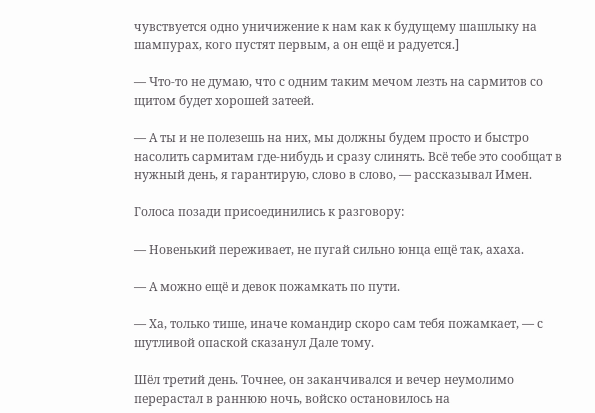чувствуется одно уничижение к нам как к будущему шашлыку на шампурах, кого пустят первым, а он ещё и радуется.]

— Что-то не думаю, что с одним таким мечом лезть на сармитов со щитом будет хорошей затеей.

— А ты и не полезешь на них, мы должны будем просто и быстро насолить сармитам где-нибудь и сразу слинять. Всё тебе это сообщат в нужный день, я гарантирую, слово в слово, — рассказывал Имен.

Голоса позади присоединились к разговору:

— Новенький переживает, не пугай сильно юнца ещё так, ахаха.

— А можно ещё и девок пожамкать по пути.

— Ха, только тише, иначе командир скоро сам тебя пожамкает, — с шутливой опаской сказанул Дале тому.

Шёл третий день. Точнее, он заканчивался и вечер неумолимо перерастал в раннюю ночь, войско остановилось на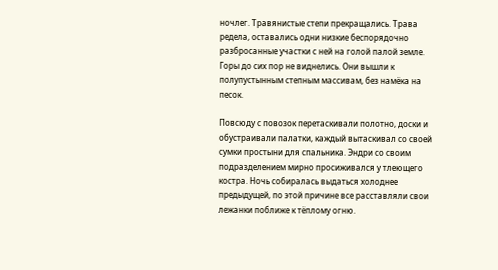ночлег. Травянистые степи прекращались. Трава редела, оставались одни низкие беспорядочно разбросанные участки с ней на голой палой земле. Горы до сих пор не виднелись. Они вышли к полупустынным степным массивам, без намёка на песок.

Повсюду с повозок перетаскивали полотно, доски и обустраивали палатки, каждый вытаскивал со своей сумки простыни для спальника. Эндри со своим подразделением мирно просиживался у тлеющего костра. Ночь собиралась выдаться холоднее предыдущей, по этой причине все расставляли свои лежанки поближе к тёплому огню.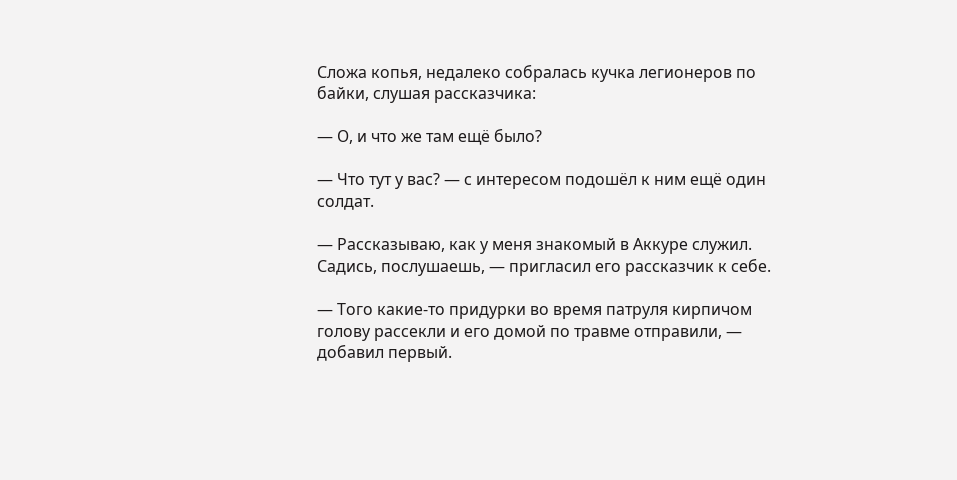Сложа копья, недалеко собралась кучка легионеров по байки, слушая рассказчика:

— О, и что же там ещё было?

— Что тут у вас? — с интересом подошёл к ним ещё один солдат.

— Рассказываю, как у меня знакомый в Аккуре служил. Садись, послушаешь, — пригласил его рассказчик к себе.

— Того какие-то придурки во время патруля кирпичом голову рассекли и его домой по травме отправили, — добавил первый.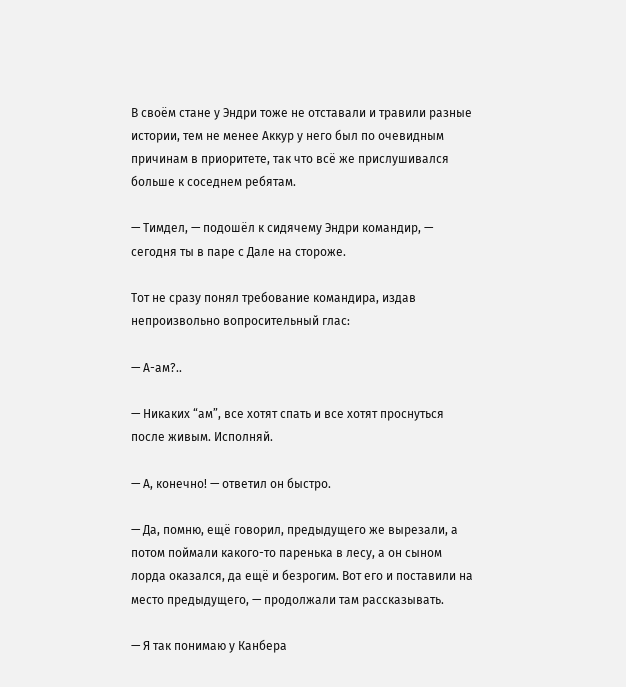В своём стане у Эндри тоже не отставали и травили разные истории, тем не менее Аккур у него был по очевидным причинам в приоритете, так что всё же прислушивался больше к соседнем ребятам.

— Тимдел, — подошёл к сидячему Эндри командир, — сегодня ты в паре с Дале на стороже.

Тот не сразу понял требование командира, издав непроизвольно вопросительный глас:

— А-ам?..

— Никаких “ам”, все хотят спать и все хотят проснуться после живым. Исполняй.

— А, конечно! — ответил он быстро.

— Да, помню, ещё говорил, предыдущего же вырезали, а потом поймали какого-то паренька в лесу, а он сыном лорда оказался, да ещё и безрогим. Вот его и поставили на место предыдущего, — продолжали там рассказывать.

— Я так понимаю у Канбера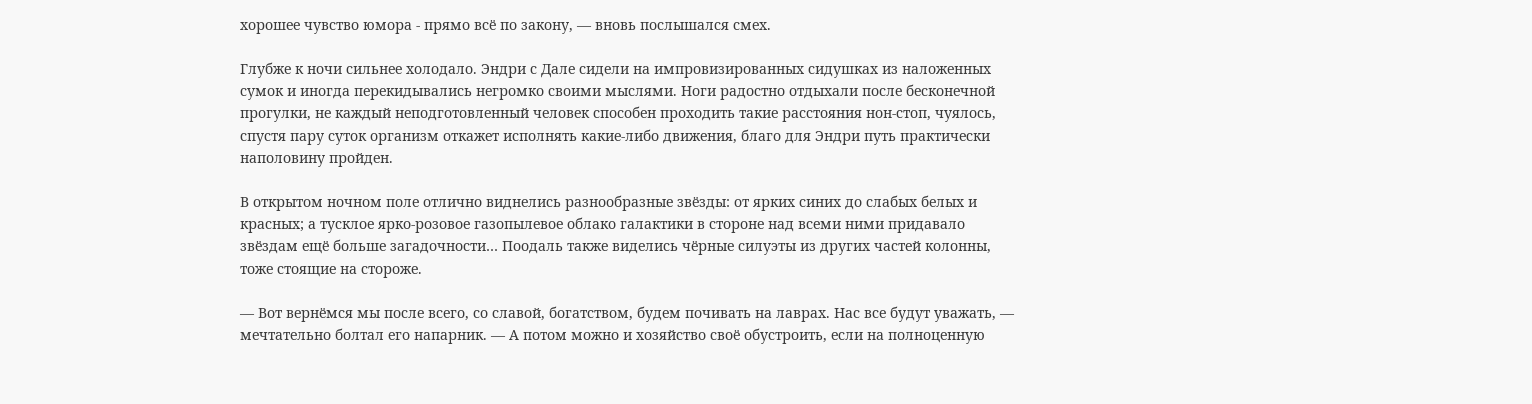хорошее чувство юмора - прямо всё по закону, — вновь послышался смех.

Глубже к ночи сильнее холодало. Эндри с Дале сидели на импровизированных сидушках из наложенных сумок и иногда перекидывались негромко своими мыслями. Ноги радостно отдыхали после бесконечной прогулки, не каждый неподготовленный человек способен проходить такие расстояния нон-стоп, чуялось, спустя пару суток организм откажет исполнять какие-либо движения, благо для Эндри путь практически наполовину пройден.

В открытом ночном поле отлично виднелись разнообразные звёзды: от ярких синих до слабых белых и красных; а тусклое ярко-розовое газопылевое облако галактики в стороне над всеми ними придавало звёздам ещё больше загадочности… Поодаль также виделись чёрные силуэты из других частей колонны, тоже стоящие на стороже.

— Вот вернёмся мы после всего, со славой, богатством, будем почивать на лаврах. Нас все будут уважать, — мечтательно болтал его напарник. — А потом можно и хозяйство своё обустроить, если на полноценную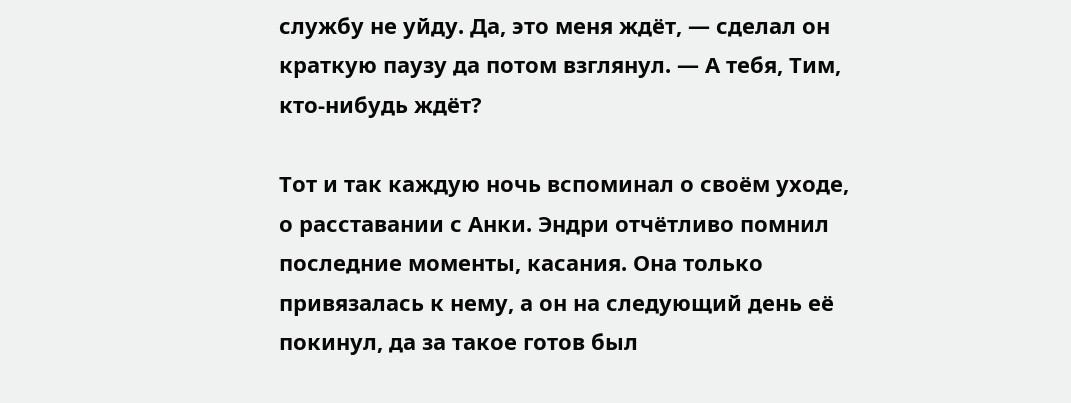службу не уйду. Да, это меня ждёт, — сделал он краткую паузу да потом взглянул. — А тебя, Тим, кто-нибудь ждёт?

Тот и так каждую ночь вспоминал о своём уходе, о расставании с Анки. Эндри отчётливо помнил последние моменты, касания. Она только привязалась к нему, а он на следующий день её покинул, да за такое готов был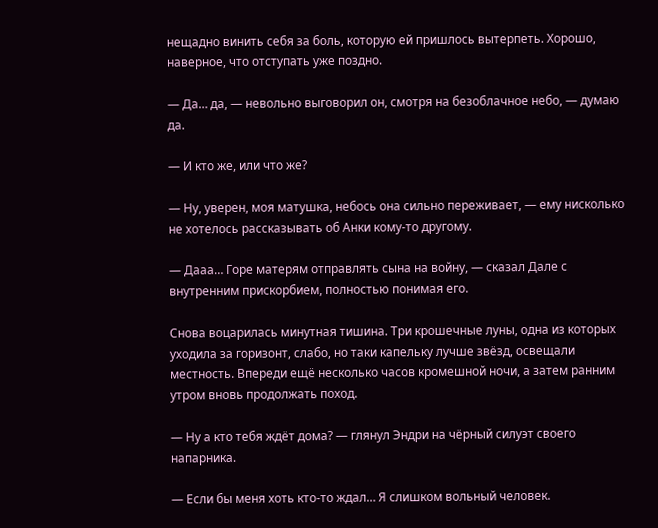нещадно винить себя за боль, которую ей пришлось вытерпеть. Хорошо, наверное, что отступать уже поздно.

— Да… да, — невольно выговорил он, смотря на безоблачное небо, — думаю да.

— И кто же, или что же?

— Ну, уверен, моя матушка, небось она сильно переживает, — ему нисколько не хотелось рассказывать об Анки кому-то другому.

— Дааа… Горе матерям отправлять сына на войну, — сказал Дале с внутренним прискорбием, полностью понимая его.

Снова воцарилась минутная тишина. Три крошечные луны, одна из которых уходила за горизонт, слабо, но таки капельку лучше звёзд, освещали местность. Впереди ещё несколько часов кромешной ночи, а затем ранним утром вновь продолжать поход.

— Ну а кто тебя ждёт дома? — глянул Эндри на чёрный силуэт своего напарника.

— Если бы меня хоть кто-то ждал… Я слишком вольный человек.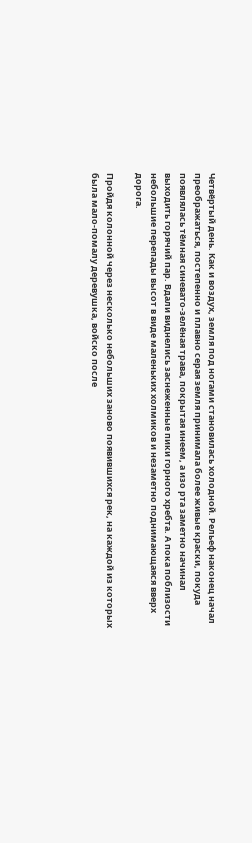Четвёртый день. Как и воздух, земля под ногами становилась холодной. Рельеф наконец начал преображаться, постепенно и плавно серая земля принимала более живые краски, покуда появлялась тёмная синевато-зелёная трава, покрытая инеем, а изо рта заметно начинал выходить горячий пар. Вдали виднелись заснеженные пики горного хребта. А пока поблизости небольшие перепады высот в виде маленьких холмиков и незаметно поднимающаяся вверх дорога.

Пройдя колонной через несколько небольших заново появившихся рек, на каждой из которых была мало-помалу деревушка, войско после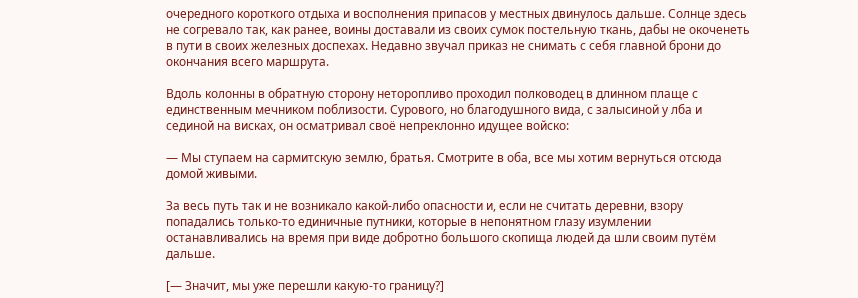очередного короткого отдыха и восполнения припасов у местных двинулось дальше. Солнце здесь не согревало так, как ранее, воины доставали из своих сумок постельную ткань, дабы не окоченеть в пути в своих железных доспехах. Недавно звучал приказ не снимать с себя главной брони до окончания всего маршрута.

Вдоль колонны в обратную сторону неторопливо проходил полководец в длинном плаще с единственным мечником поблизости. Сурового, но благодушного вида, с залысиной у лба и сединой на висках, он осматривал своё непреклонно идущее войско:

— Мы ступаем на сармитскую землю, братья. Смотрите в оба, все мы хотим вернуться отсюда домой живыми.

За весь путь так и не возникало какой-либо опасности и, если не считать деревни, взору попадались только-то единичные путники, которые в непонятном глазу изумлении останавливались на время при виде добротно большого скопища людей да шли своим путём дальше.

[— Значит, мы уже перешли какую-то границу?]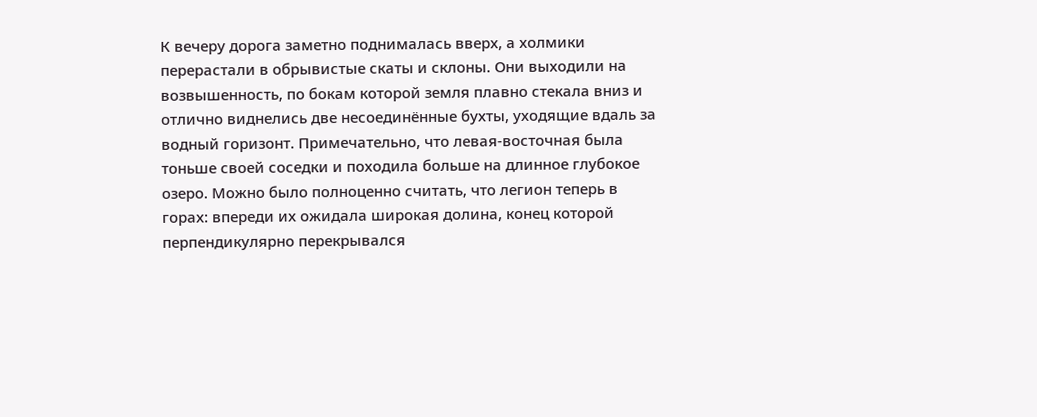К вечеру дорога заметно поднималась вверх, а холмики перерастали в обрывистые скаты и склоны. Они выходили на возвышенность, по бокам которой земля плавно стекала вниз и отлично виднелись две несоединённые бухты, уходящие вдаль за водный горизонт. Примечательно, что левая-восточная была тоньше своей соседки и походила больше на длинное глубокое озеро. Можно было полноценно считать, что легион теперь в горах: впереди их ожидала широкая долина, конец которой перпендикулярно перекрывался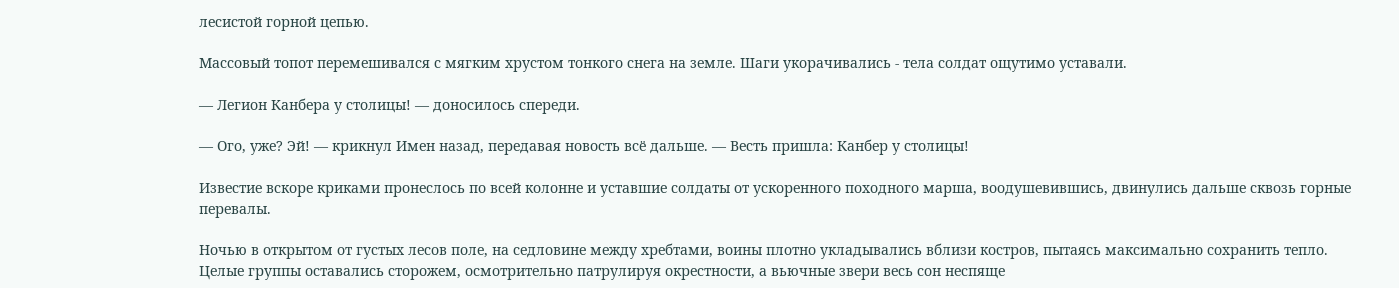лесистой горной цепью.

Массовый топот перемешивался с мягким хрустом тонкого снега на земле. Шаги укорачивались - тела солдат ощутимо уставали.

— Легион Канбера у столицы! — доносилось спереди.

— Ого, уже? Эй! — крикнул Имен назад, передавая новость всё дальше. — Весть пришла: Канбер у столицы!

Известие вскоре криками пронеслось по всей колонне и уставшие солдаты от ускоренного походного марша, воодушевившись, двинулись дальше сквозь горные перевалы.

Ночью в открытом от густых лесов поле, на седловине между хребтами, воины плотно укладывались вблизи костров, пытаясь максимально сохранить тепло. Целые группы оставались сторожем, осмотрительно патрулируя окрестности, а вьючные звери весь сон неспяще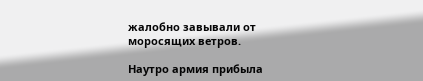жалобно завывали от моросящих ветров.

Наутро армия прибыла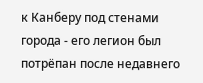к Канберу под стенами города - его легион был потрёпан после недавнего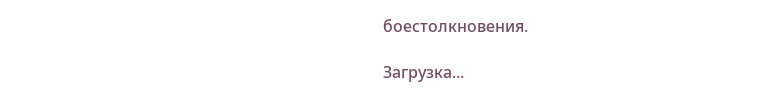боестолкновения.

Загрузка...